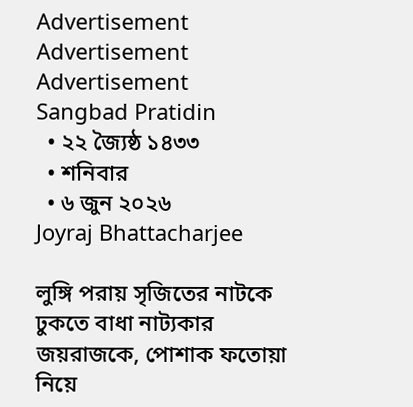Advertisement
Advertisement
Advertisement
Sangbad Pratidin
  • ২২ জ্যৈষ্ঠ ১৪৩৩
  • শনিবার
  • ৬ জুন ২০২৬
Joyraj Bhattacharjee

লুঙ্গি পরায় সৃজিতের নাটকে ঢুকতে বাধা নাট্যকার জয়রাজকে, পোশাক ফতোয়া নিয়ে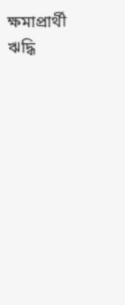ক্ষমাপ্রার্থী ঋদ্ধি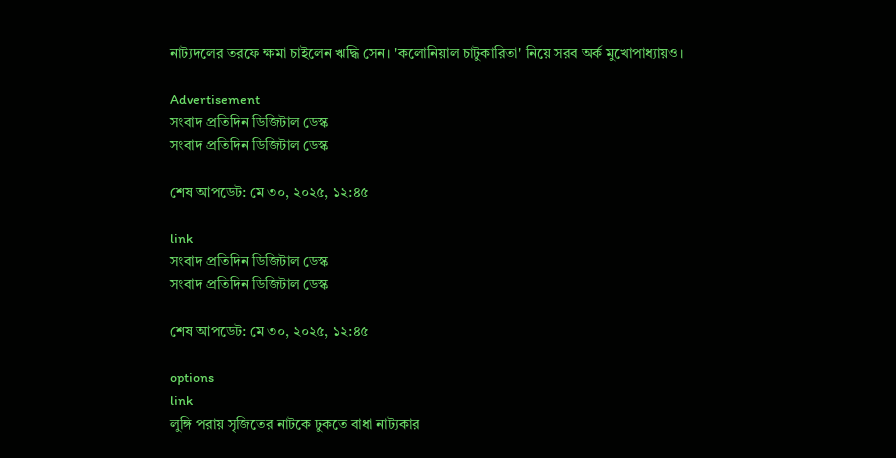নাট্যদলের তরফে ক্ষমা চাইলেন ঋদ্ধি সেন। 'কলোনিয়াল চাটুকারিতা' নিয়ে সরব অর্ক মুখোপাধ্যায়ও।

Advertisement
সংবাদ প্রতিদিন ডিজিটাল ডেস্ক
সংবাদ প্রতিদিন ডিজিটাল ডেস্ক

শেষ আপডেট: মে ৩০, ২০২৫, ১২:৪৫

link
সংবাদ প্রতিদিন ডিজিটাল ডেস্ক
সংবাদ প্রতিদিন ডিজিটাল ডেস্ক

শেষ আপডেট: মে ৩০, ২০২৫, ১২:৪৫

options
link
লুঙ্গি পরায় সৃজিতের নাটকে ঢুকতে বাধা নাট্যকার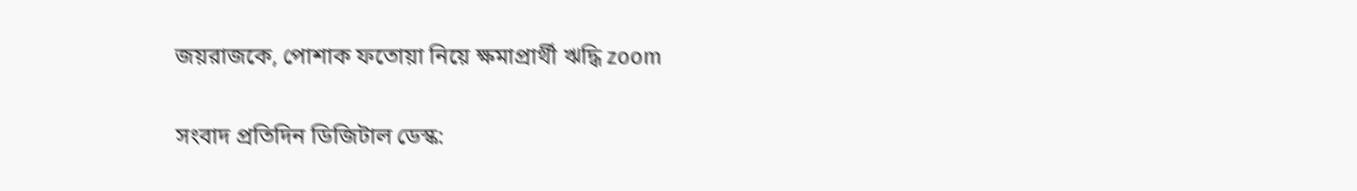জয়রাজকে, পোশাক ফতোয়া নিয়ে ক্ষমাপ্রার্থী ঋদ্ধি zoom

সংবাদ প্রতিদিন ডিজিটাল ডেস্ক: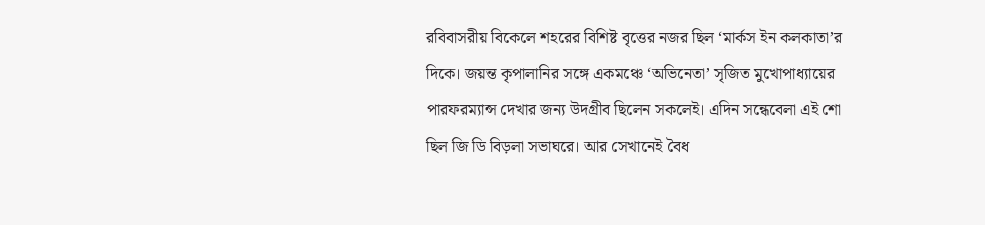রবিবাসরীয় বিকেলে শহরের বিশিষ্ট বৃত্তের নজর ছিল ‘মার্কস ইন কলকাতা’র দিকে। জয়ন্ত কৃপালানির সঙ্গে একমঞ্চে ‘অভিনেতা’ সৃজিত মুখোপাধ্যায়ের পারফরম্যান্স দেখার জন্য উদগ্রীব ছিলেন সকলেই। এদিন সন্ধেবেলা এই শো ছিল জি ডি বিড়লা সভাঘরে। আর সেখানেই বৈধ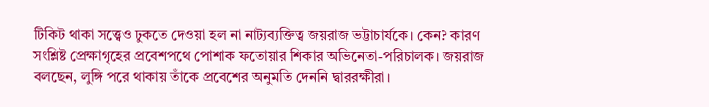টিকিট থাকা সত্ত্বেও ঢুকতে দেওয়া হল না নাট্যব্যক্তিত্ব জয়রাজ ভট্টাচার্যকে। কেন? কারণ সংশ্লিষ্ট প্রেক্ষাগৃহের প্রবেশপথে পোশাক ফতোয়ার শিকার অভিনেতা-পরিচালক। জয়রাজ বলছেন, লুঙ্গি পরে থাকায় তাঁকে প্রবেশের অনুমতি দেননি দ্বাররক্ষীরা।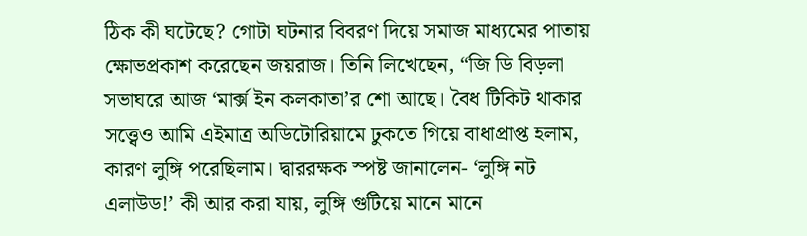ঠিক কী ঘটেছে? গোটা ঘটনার বিবরণ দিয়ে সমাজ মাধ্যমের পাতায় ক্ষোভপ্রকাশ করেছেন জয়রাজ। তিনি লিখেছেন, “জি ডি বিড়লা সভাঘরে আজ ‘মার্ক্স ইন কলকাতা’র শো আছে। বৈধ টিকিট থাকার সত্ত্বেও আমি এইমাত্র অডিটোরিয়ামে ঢুকতে গিয়ে বাধাপ্রাপ্ত হলাম, কারণ লুঙ্গি পরেছিলাম। দ্বাররক্ষক স্পষ্ট জানালেন- ‘লুঙ্গি নট এলাউড!’ কী আর করা যায়, লুঙ্গি গুটিয়ে মানে মানে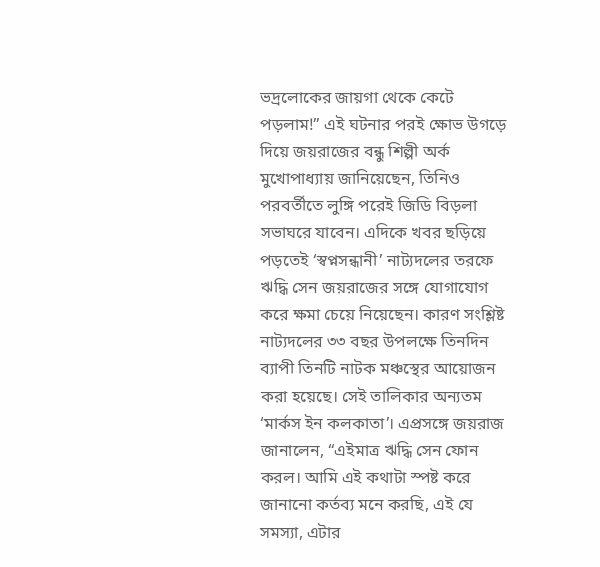ভদ্রলোকের জায়গা থেকে কেটে পড়লাম!” এই ঘটনার পরই ক্ষোভ উগড়ে দিয়ে জয়রাজের বন্ধু শিল্পী অর্ক মুখোপাধ্যায় জানিয়েছেন, তিনিও পরবর্তীতে লুঙ্গি পরেই জিডি বিড়লা সভাঘরে যাবেন। এদিকে খবর ছড়িয়ে পড়তেই ‘স্বপ্নসন্ধানী’ নাট্যদলের তরফে ঋদ্ধি সেন জয়রাজের সঙ্গে যোগাযোগ করে ক্ষমা চেয়ে নিয়েছেন। কারণ সংশ্লিষ্ট নাট্যদলের ৩৩ বছর উপলক্ষে তিনদিন ব্যাপী তিনটি নাটক মঞ্চস্থের আয়োজন করা হয়েছে। সেই তালিকার অন্যতম ‘মার্কস ইন কলকাতা’। এপ্রসঙ্গে জয়রাজ জানালেন, “এইমাত্র ঋদ্ধি সেন ফোন করল। আমি এই কথাটা স্পষ্ট করে জানানো কর্তব্য মনে করছি, এই যে সমস্যা, এটার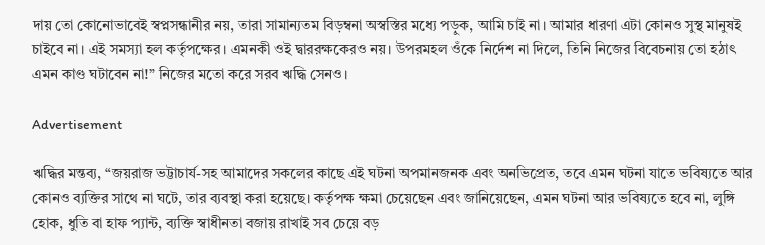দায় তো কোনোভাবেই স্বপ্নসন্ধানীর নয়, তারা সামান্যতম বিড়ম্বনা অস্বস্তির মধ্যে পড়ুক, আমি চাই না। আমার ধারণা এটা কোনও সুস্থ মানুষই চাইবে না। এই সমস্যা হল কর্তৃপক্ষের। এমনকী ওই দ্বাররক্ষকেরও নয়। উপরমহল ওঁকে নির্দেশ না দিলে, তিনি নিজের বিবেচনায় তো হঠাৎ এমন কাণ্ড ঘটাবেন না!” নিজের মতো করে সরব ঋদ্ধি সেনও।

Advertisement

ঋদ্ধির মন্তব্য, “জয়রাজ ভট্টাচার্য-সহ আমাদের সকলের কাছে এই ঘটনা অপমানজনক এবং অনভিপ্রেত, তবে এমন ঘটনা যাতে ভবিষ্যতে আর কোনও ব্যক্তির সাথে না ঘটে, তার ব্যবস্থা করা হয়েছে। কর্তৃপক্ষ ক্ষমা চেয়েছেন এবং জানিয়েছেন, এমন ঘটনা আর ভবিষ্যতে হবে না, লুঙ্গি হোক, ধুতি বা হাফ প্যান্ট, ব্যক্তি স্বাধীনতা বজায় রাখাই সব চেয়ে বড়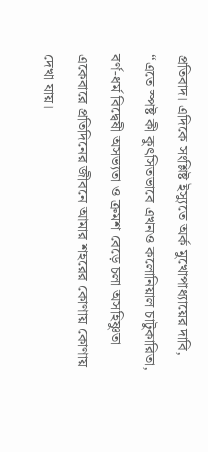প্রতিবাদ। এদিকে সংশ্লিষ্ট ইস্যুতে অর্ক মুখোপাধ্যায়ের দাবি, “এতে স্পষ্ট কী কুৎসিতভাবে এখনও কলোনিয়াল চাটুকারিতা, বর্ণ-ধর্ম বিদ্বেষী অসভ্যতা ও ক্রমশ বেড়ে চলা অসহিষ্ণুতা একেবারে প্রতিদিনের জীবনে আমার শহরের কোণায় কোণায় দেখা যায়।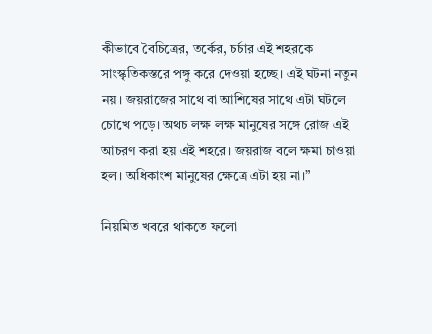কীভাবে বৈচিত্রের, তর্কের, চর্চার এই শহরকে সাংস্কৃতিকস্তরে পঙ্গু করে দেওয়া হচ্ছে। এই ঘটনা নতুন নয়। জয়রাজের সাথে বা আশিষের সাথে এটা ঘটলে চোখে পড়ে। অথচ লক্ষ লক্ষ মানুষের সঙ্গে রোজ এই আচরণ করা হয় এই শহরে। জয়রাজ বলে ক্ষমা চাওয়া হল। অধিকাংশ মানুষের ক্ষেত্রে এটা হয় না।”

নিয়মিত খবরে থাকতে ফলো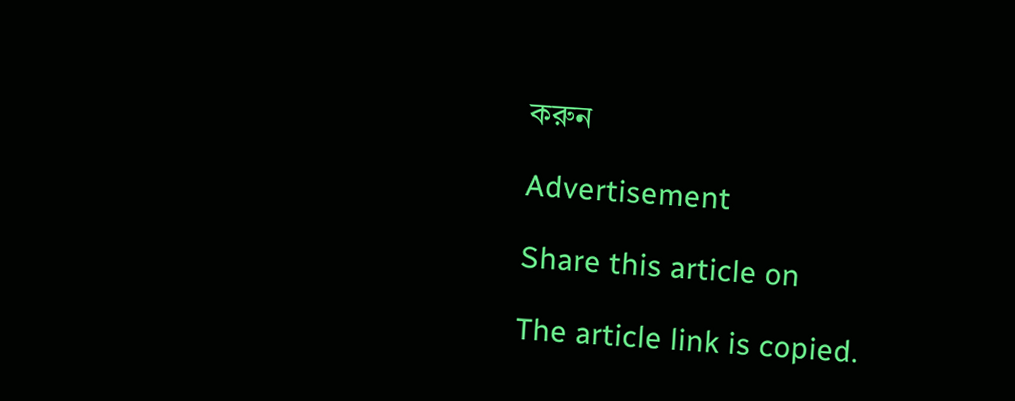করুন

Advertisement

Share this article on

The article link is copied.